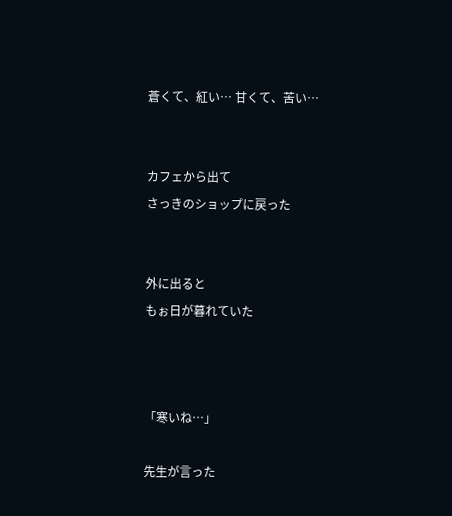蒼くて、紅い… 甘くて、苦い…


カフェから出て
さっきのショップに戻った


外に出ると
もぉ日が暮れていた



「寒いね…」

先生が言った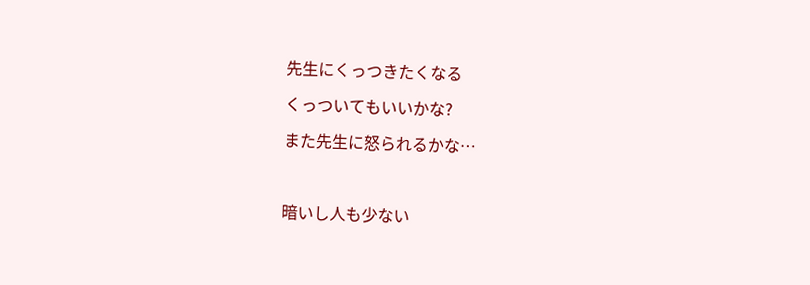先生にくっつきたくなる

くっついてもいいかな?

また先生に怒られるかな…



暗いし人も少ない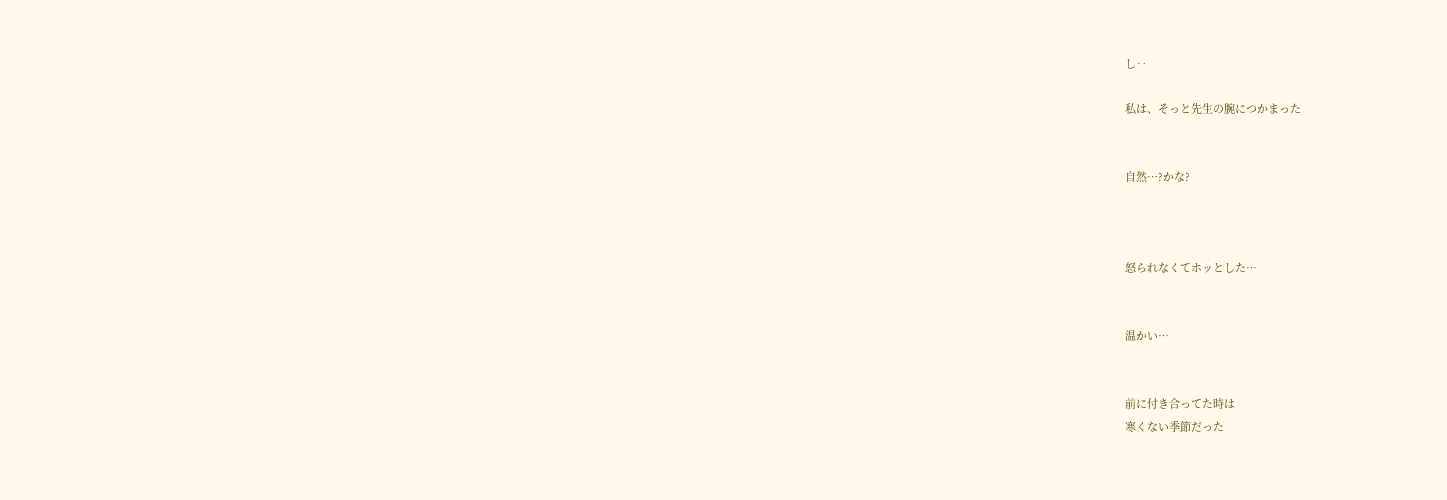し‥

私は、そっと先生の腕につかまった


自然…?かな?



怒られなくてホッとした…


温かい…


前に付き合ってた時は
寒くない季節だった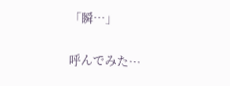「瞬…」

呼んでみた…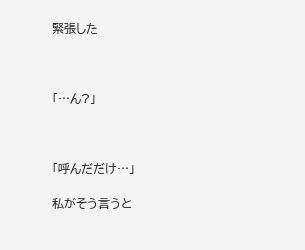緊張した



「…ん?」



「呼んだだけ…」

私がそう言うと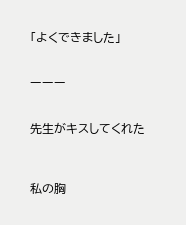「よくできました」


ーーー


先生がキスしてくれた



私の胸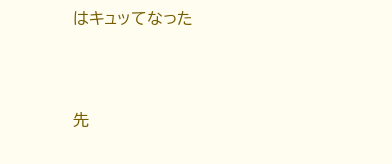はキュッてなった



先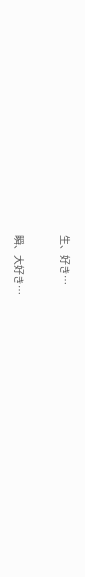生、好き…

瞬、大好き…